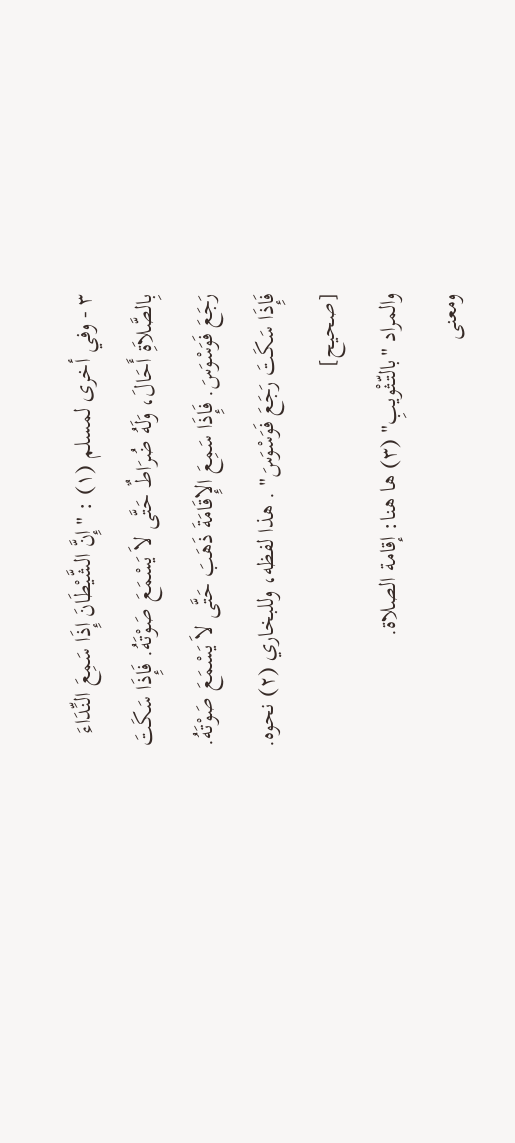٣ - وفي أخرى لمسلم (١) : "إِنَّ الشَّيْطَانَ إِذَا سَمِعَ النِّدَاءَ بِالصَّلاَةِ أَحَالَ، وَلَهُ ضُرَاطٌ حَتَّى لاَ يَسْمَعَ صَوْتَهُ. فَإِذَا سَكَتَ رَجَعَ فَوَسْوَسَ. فَإِذَا سَمِعَ الإِقَامَةَ ذَهَبَ حَتَّى لاَ يَسْمَعَ صَوْتَهُ. فَإِذَا سَكَتَ رَجَعَ فَوَسْوَسَ" . هذا لفظه، وللبخاري (٢) نحوه. [صحيح]
والمراد "بالتّثْويبِ" (٣) ها هنا: إقامة الصلاة.
ومعنى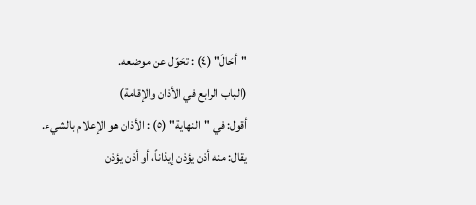"أحَالَ" (٤) : تحَوّل عن موضعه.
(الباب الرابع في الأذان والإقامة)
أقول: في "النهاية" (٥) : الأذان هو الإعلام بالشيء. يقال: منه أذن يؤذن إيذاناً، أو أذن يؤذن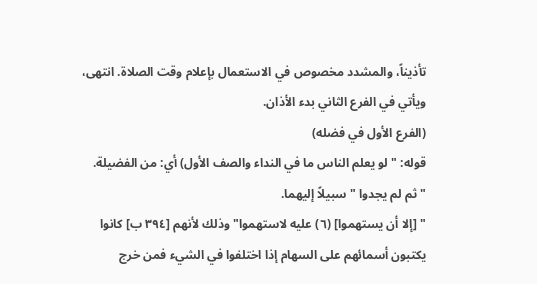تأذيناً، والمشدد مخصوص في الاستعمال بإعلام وقت الصلاة. انتهى، ويأتي في الفرع الثاني بدء الأذان.
(الفرع الأول في فضله)
قوله: "لو يعلم الناس ما في النداء والصف الأول) أي: من الفضيلة.
" ثم لم يجدوا " سبيلاً إليهما.
" [إلا أن يستهموا] (٦) عليه لاستهموا" وذلك لأنهم [٣٩٤ ب] كانوا يكتبون أسمائهم على السهام إذا اختلفوا في الشيء فمن خرج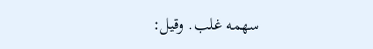سهمه غلب. وقيل: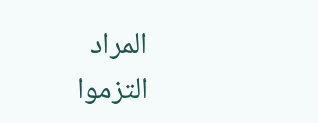المراد التزموا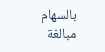بالسهام مبالغة